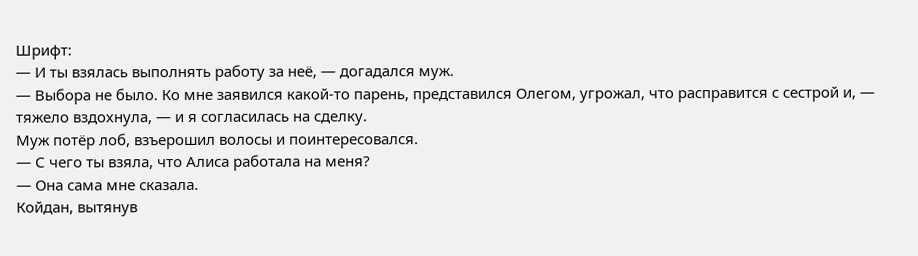Шрифт:
— И ты взялась выполнять работу за неё, — догадался муж.
— Выбора не было. Ко мне заявился какой-то парень, представился Олегом, угрожал, что расправится с сестрой и, — тяжело вздохнула, — и я согласилась на сделку.
Муж потёр лоб, взъерошил волосы и поинтересовался.
— С чего ты взяла, что Алиса работала на меня?
— Она сама мне сказала.
Койдан, вытянув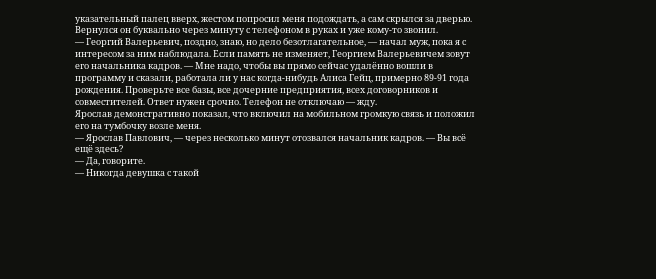указательный палец вверх, жестом попросил меня подождать, а сам скрылся за дверью. Вернулся он буквально через минуту с телефоном в руках и уже кому-то звонил.
— Георгий Валерьевич, поздно, знаю, но дело безотлагательное, — начал муж, пока я с интересом за ним наблюдала. Если память не изменяет, Георгием Валерьевичем зовут его начальника кадров. — Мне надо, чтобы вы прямо сейчас удалённо вошли в программу и сказали, работала ли у нас когда-нибудь Алиса Гейц, примерно 89-91 года рождения. Проверьте все базы, все дочерние предприятия, всех договорников и совместителей. Ответ нужен срочно. Телефон не отключаю — жду.
Ярослав демонстративно показал, что включил на мобильном громкую связь и положил его на тумбочку возле меня.
— Ярослав Павлович, — через несколько минут отозвался начальник кадров. — Вы всё ещё здесь?
— Да, говорите.
— Никогда девушка с такой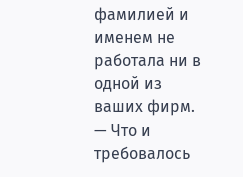фамилией и именем не работала ни в одной из ваших фирм.
— Что и требовалось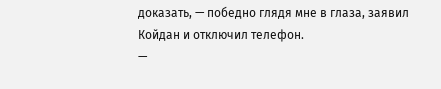доказать, — победно глядя мне в глаза, заявил Койдан и отключил телефон.
—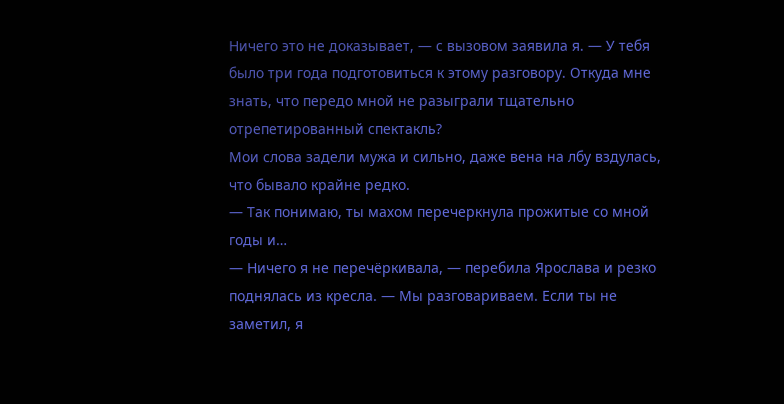Ничего это не доказывает, — с вызовом заявила я. — У тебя было три года подготовиться к этому разговору. Откуда мне знать, что передо мной не разыграли тщательно отрепетированный спектакль?
Мои слова задели мужа и сильно, даже вена на лбу вздулась, что бывало крайне редко.
— Так понимаю, ты махом перечеркнула прожитые со мной годы и…
— Ничего я не перечёркивала, — перебила Ярослава и резко поднялась из кресла. — Мы разговариваем. Если ты не заметил, я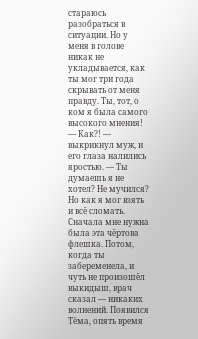стараюсь разобраться в ситуации. Но у меня в голове никак не укладывается, как ты мог три года скрывать от меня правду. Ты, тот, о ком я была самого высокого мнения!
— Как?! — выкрикнул муж, и его глаза налились яростью. — Ты думаешь я не хотел? Не мучился? Но как я мог взять и всё сломать. Сначала мне нужна была эта чёртова флешка. Потом, когда ты забеременела, и чуть не произошёл выкидыш, врач сказал — никаких волнений. Появился Тёма, опять время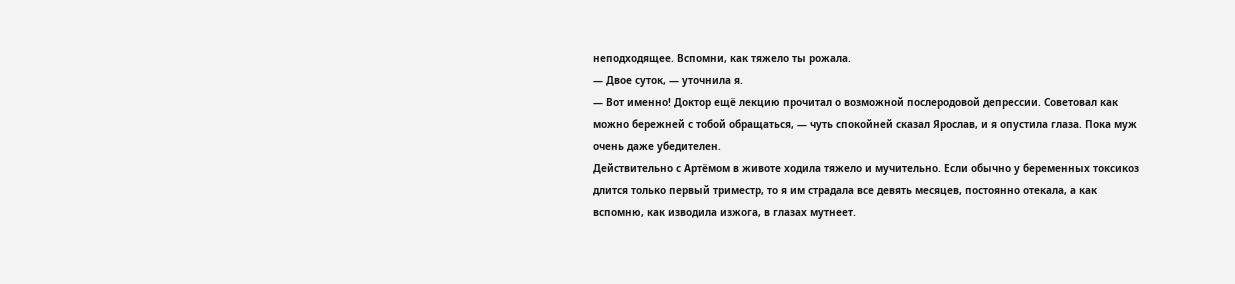неподходящее. Вспомни, как тяжело ты рожала.
— Двое суток, — уточнила я.
— Вот именно! Доктор ещё лекцию прочитал о возможной послеродовой депрессии. Советовал как можно бережней с тобой обращаться, — чуть спокойней сказал Ярослав, и я опустила глаза. Пока муж очень даже убедителен.
Действительно с Артёмом в животе ходила тяжело и мучительно. Если обычно у беременных токсикоз длится только первый триместр, то я им страдала все девять месяцев, постоянно отекала, а как вспомню, как изводила изжога, в глазах мутнеет.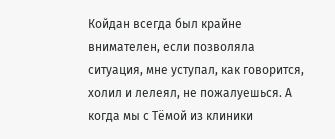Койдан всегда был крайне внимателен, если позволяла ситуация, мне уступал, как говорится, холил и лелеял, не пожалуешься. А когда мы с Тёмой из клиники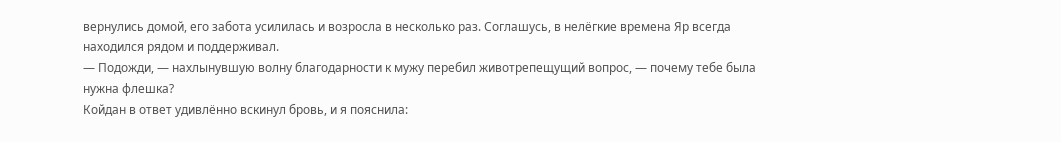вернулись домой, его забота усилилась и возросла в несколько раз. Соглашусь, в нелёгкие времена Яр всегда находился рядом и поддерживал.
— Подожди, — нахлынувшую волну благодарности к мужу перебил животрепещущий вопрос, — почему тебе была нужна флешка?
Койдан в ответ удивлённо вскинул бровь, и я пояснила: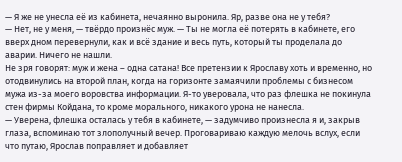— Я же не унесла её из кабинета, нечаянно выронила. Яр, разве она не у тебя?
— Нет, не у меня, — твёрдо произнёс муж. — Ты не могла её потерять в кабинете, его вверх дном перевернули, как и всё здание и весь путь, который ты проделала до аварии. Ничего не нашли.
Не зря говорят: муж и жена – одна сатана! Все претензии к Ярославу хоть и временно, но отодвинулись на второй план, когда на горизонте замаячили проблемы с бизнесом мужа из-за моего воровства информации. Я-то уверовала, что раз флешка не покинула стен фирмы Койдана, то кроме морального, никакого урона не нанесла.
— Уверена, флешка осталась у тебя в кабинете, — задумчиво произнесла я и, закрыв глаза, вспоминаю тот злополучный вечер. Проговариваю каждую мелочь вслух, если что путаю, Ярослав поправляет и добавляет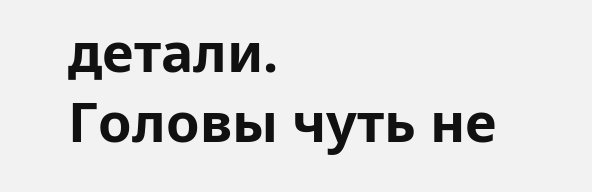детали.
Головы чуть не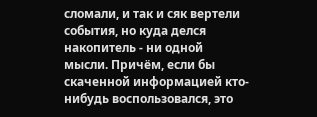сломали, и так и сяк вертели события, но куда делся накопитель - ни одной мысли. Причём, если бы скаченной информацией кто-нибудь воспользовался, это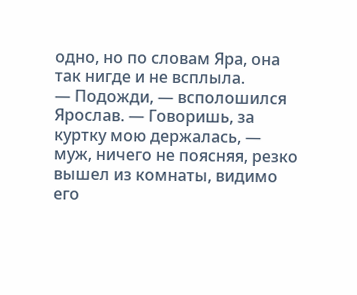одно, но по словам Яра, она так нигде и не всплыла.
— Подожди, — всполошился Ярослав. — Говоришь, за куртку мою держалась, — муж, ничего не поясняя, резко вышел из комнаты, видимо его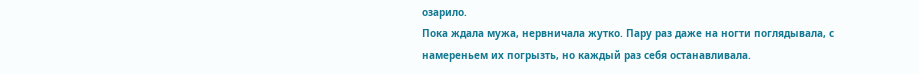озарило.
Пока ждала мужа, нервничала жутко. Пару раз даже на ногти поглядывала, с намереньем их погрызть, но каждый раз себя останавливала.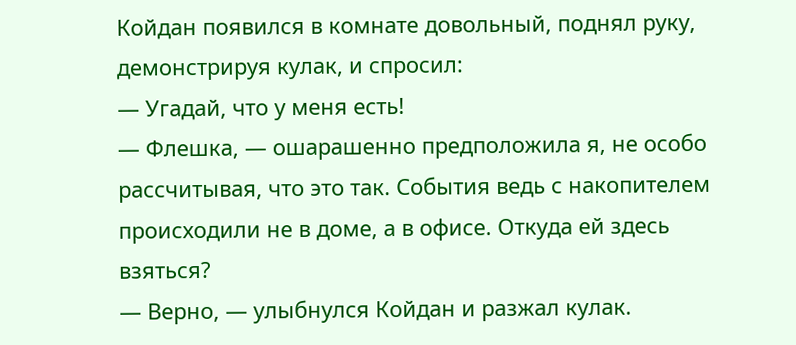Койдан появился в комнате довольный, поднял руку, демонстрируя кулак, и спросил:
— Угадай, что у меня есть!
— Флешка, — ошарашенно предположила я, не особо рассчитывая, что это так. События ведь с накопителем происходили не в доме, а в офисе. Откуда ей здесь взяться?
— Верно, — улыбнулся Койдан и разжал кулак.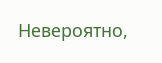Невероятно,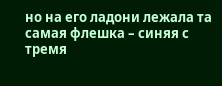но на его ладони лежала та самая флешка – синяя с тремя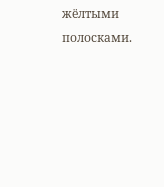жёлтыми полосками.